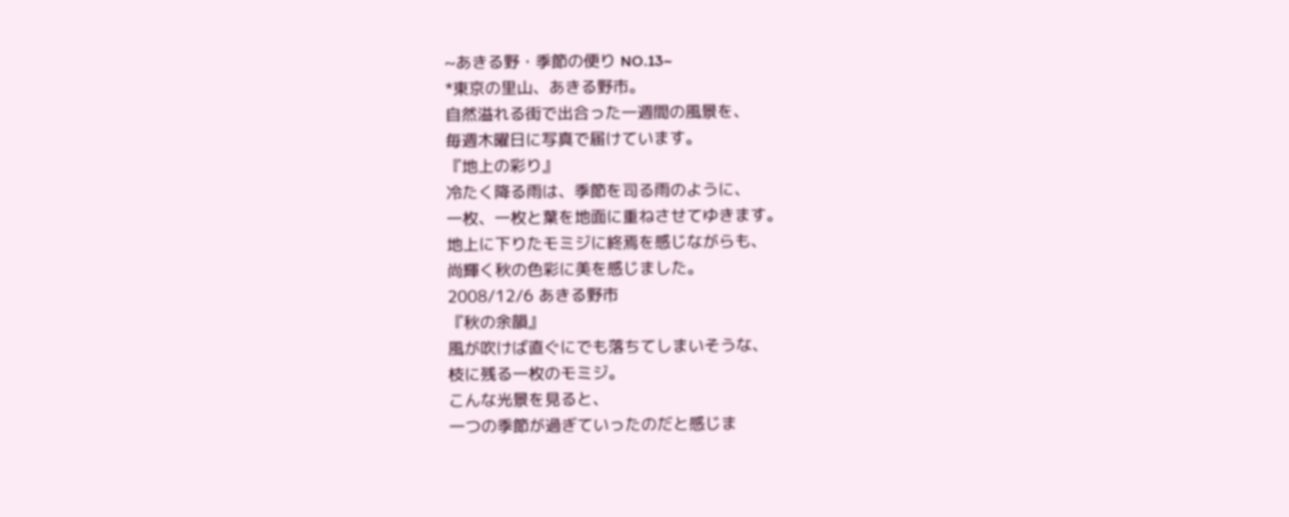~あきる野・季節の便り NO.13~
*東京の里山、あきる野市。
自然溢れる街で出合った一週間の風景を、
毎週木曜日に写真で届けています。
『地上の彩り』
冷たく降る雨は、季節を司る雨のように、
一枚、一枚と葉を地面に重ねさせてゆきます。
地上に下りたモミジに終焉を感じながらも、
尚輝く秋の色彩に美を感じました。
2008/12/6 あきる野市
『秋の余韻』
風が吹けば直ぐにでも落ちてしまいそうな、
枝に残る一枚のモミジ。
こんな光景を見ると、
一つの季節が過ぎていったのだと感じま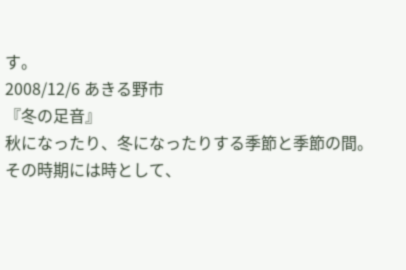す。
2008/12/6 あきる野市
『冬の足音』
秋になったり、冬になったりする季節と季節の間。
その時期には時として、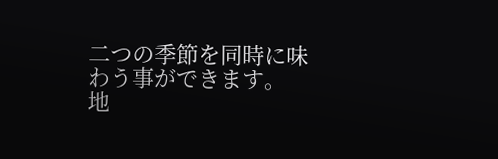二つの季節を同時に味わう事ができます。
地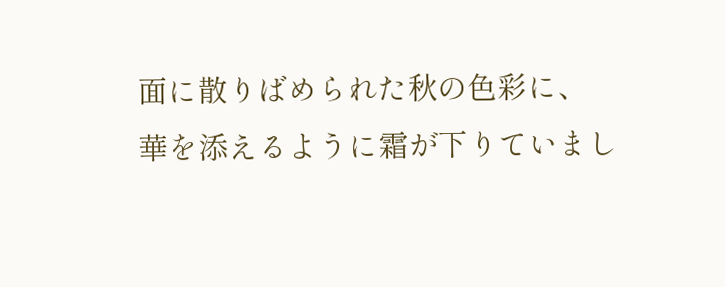面に散りばめられた秋の色彩に、
華を添えるように霜が下りていまし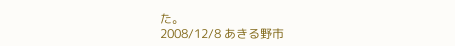た。
2008/12/8 あきる野市